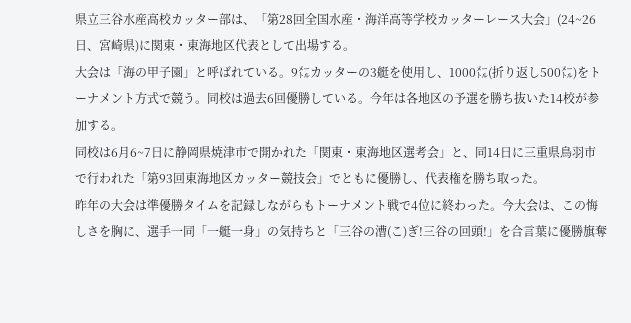県立三谷水産高校カッター部は、「第28回全国水産・海洋高等学校カッターレース大会」(24~26日、宮崎県)に関東・東海地区代表として出場する。
大会は「海の甲子園」と呼ばれている。9㍍カッターの3艇を使用し、1000㍍(折り返し500㍍)をトーナメント方式で競う。同校は過去6回優勝している。今年は各地区の予選を勝ち抜いた14校が参加する。
同校は6月6~7日に静岡県焼津市で開かれた「関東・東海地区選考会」と、同14日に三重県鳥羽市で行われた「第93回東海地区カッター競技会」でともに優勝し、代表権を勝ち取った。
昨年の大会は準優勝タイムを記録しながらもトーナメント戦で4位に終わった。今大会は、この悔しさを胸に、選手一同「一艇一身」の気持ちと「三谷の漕(こ)ぎ!三谷の回頭!」を合言葉に優勝旗奪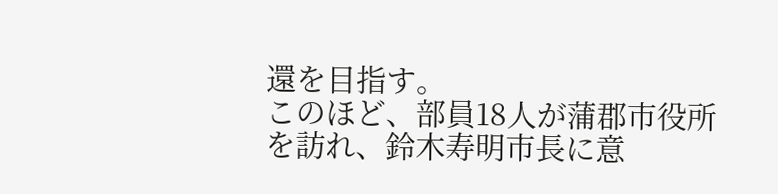還を目指す。
このほど、部員18人が蒲郡市役所を訪れ、鈴木寿明市長に意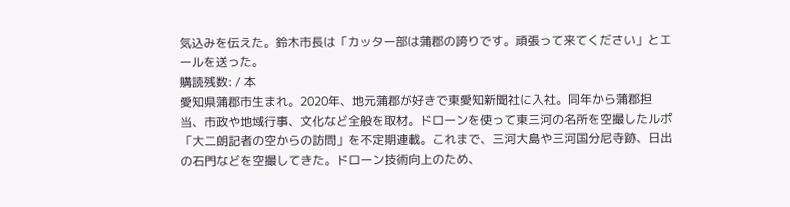気込みを伝えた。鈴木市長は「カッター部は蒲郡の誇りです。頑張って来てください」とエールを送った。
購読残数: / 本
愛知県蒲郡市生まれ。2020年、地元蒲郡が好きで東愛知新聞社に入社。同年から蒲郡担当、市政や地域行事、文化など全般を取材。ドローンを使って東三河の名所を空撮したルポ「大二朗記者の空からの訪問」を不定期連載。これまで、三河大島や三河国分尼寺跡、日出の石門などを空撮してきた。ドローン技術向上のため、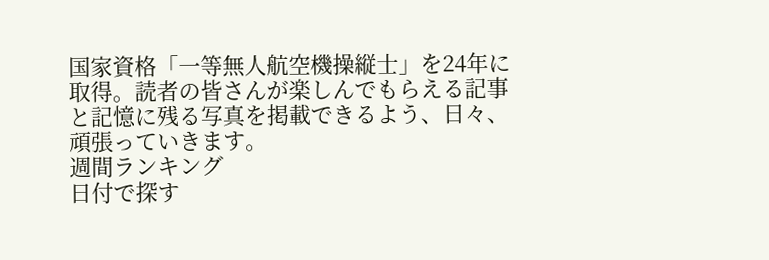国家資格「一等無人航空機操縦士」を24年に取得。読者の皆さんが楽しんでもらえる記事と記憶に残る写真を掲載できるよう、日々、頑張っていきます。
週間ランキング
日付で探す